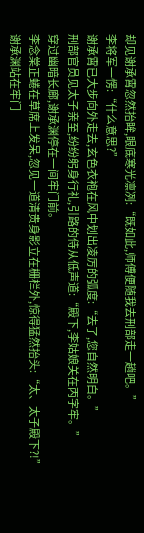却见谢承霄忽然抬眸,眼底寒光凛冽:“既如此,师傅便随我去刑部走一趟吧。”
李将军一愣:“什么意思?”
谢承霄已大步向外走去,玄色衣袍在风中划出凌厉的弧度:“去了,您自然明白。”
刑部官员见太子亲至,纷纷躬身行礼,引路的侍从低声道:“殿下,李姑娘关在丙字牢。”
穿过幽暗长廊,谢承渊停在一间牢门前。
李念棠正蜷在草席上发呆,忽见一道清贵身影立在栅栏外,惊得猛然抬头:“太、太子殿下?!”
谢承渊站在牢门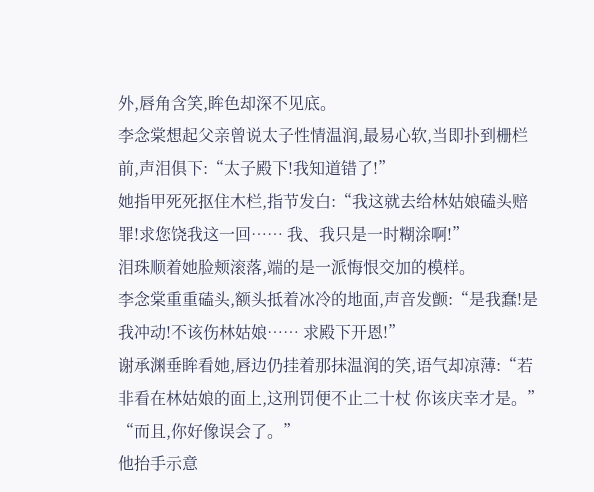外,唇角含笑,眸色却深不见底。
李念棠想起父亲曾说太子性情温润,最易心软,当即扑到栅栏前,声泪俱下:“太子殿下!我知道错了!”
她指甲死死抠住木栏,指节发白:“我这就去给林姑娘磕头赔罪!求您饶我这一回…… 我、我只是一时糊涂啊!”
泪珠顺着她脸颊滚落,端的是一派悔恨交加的模样。
李念棠重重磕头,额头抵着冰冷的地面,声音发颤:“是我蠢!是我冲动!不该伤林姑娘…… 求殿下开恩!”
谢承渊垂眸看她,唇边仍挂着那抹温润的笑,语气却凉薄:“若非看在林姑娘的面上,这刑罚便不止二十杖 你该庆幸才是。”
“而且,你好像误会了。”
他抬手示意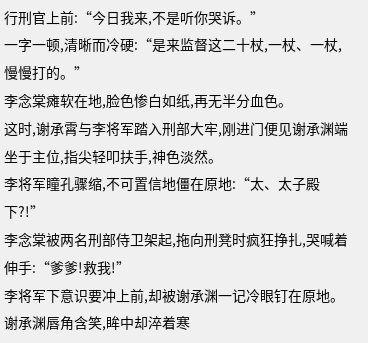行刑官上前:“今日我来,不是听你哭诉。”
一字一顿,清晰而冷硬:“是来监督这二十杖,一杖、一杖,慢慢打的。”
李念棠瘫软在地,脸色惨白如纸,再无半分血色。
这时,谢承霄与李将军踏入刑部大牢,刚进门便见谢承渊端坐于主位,指尖轻叩扶手,神色淡然。
李将军瞳孔骤缩,不可置信地僵在原地:“太、太子殿下?!”
李念棠被两名刑部侍卫架起,拖向刑凳时疯狂挣扎,哭喊着伸手:“爹爹!救我!”
李将军下意识要冲上前,却被谢承渊一记冷眼钉在原地。
谢承渊唇角含笑,眸中却淬着寒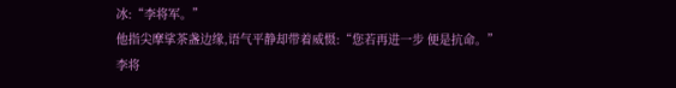冰:“李将军。”
他指尖摩挲茶盏边缘,语气平静却带着威慑:“您若再进一步 便是抗命。”
李将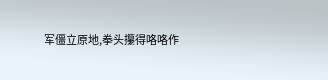军僵立原地,拳头攥得咯咯作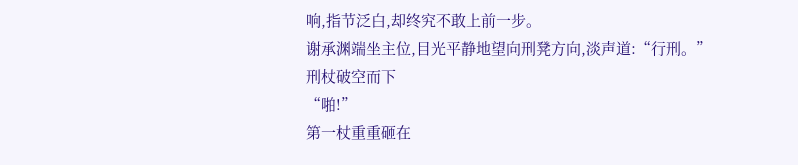响,指节泛白,却终究不敢上前一步。
谢承渊端坐主位,目光平静地望向刑凳方向,淡声道:“行刑。”
刑杖破空而下
“啪!”
第一杖重重砸在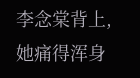李念棠背上,她痛得浑身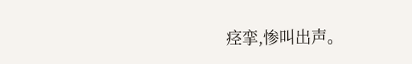痉挛,惨叫出声。